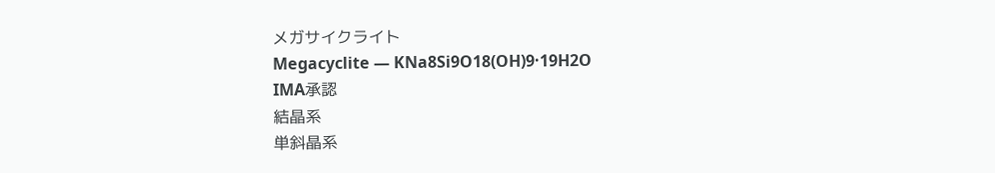メガサイクライト
Megacyclite — KNa8Si9O18(OH)9·19H2O
IMA承認
結晶系
単斜晶系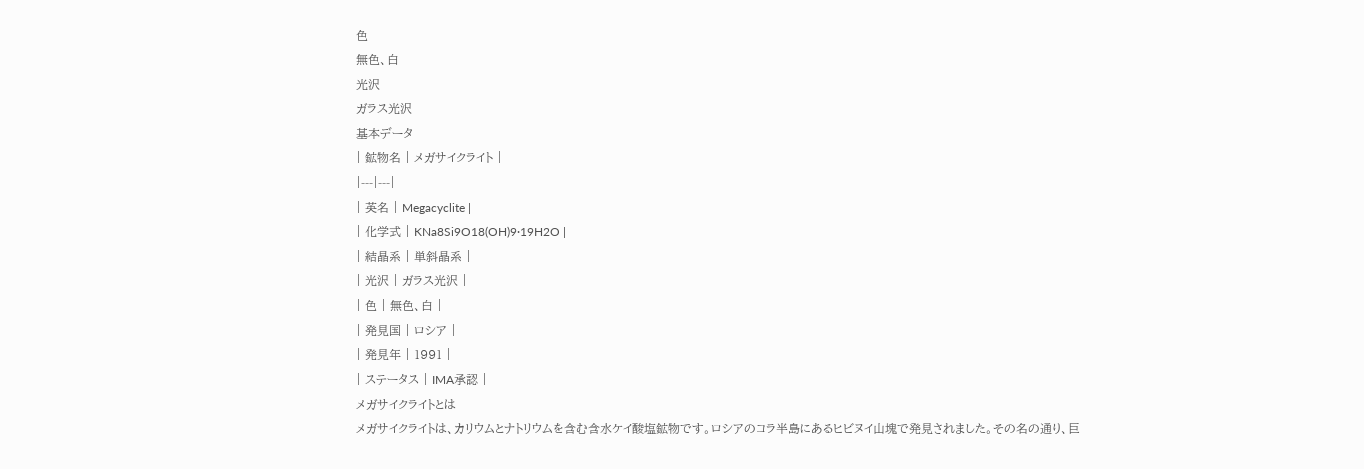色
無色、白
光沢
ガラス光沢
基本データ
| 鉱物名 | メガサイクライト |
|---|---|
| 英名 | Megacyclite |
| 化学式 | KNa8Si9O18(OH)9·19H2O |
| 結晶系 | 単斜晶系 |
| 光沢 | ガラス光沢 |
| 色 | 無色、白 |
| 発見国 | ロシア |
| 発見年 | 1991 |
| ステータス | IMA承認 |
メガサイクライトとは
メガサイクライトは、カリウムとナトリウムを含む含水ケイ酸塩鉱物です。ロシアのコラ半島にあるヒビヌイ山塊で発見されました。その名の通り、巨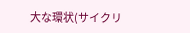大な環状(サイクリ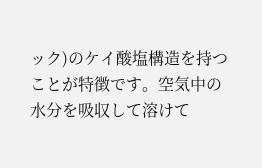ック)のケイ酸塩構造を持つことが特徴です。空気中の水分を吸収して溶けて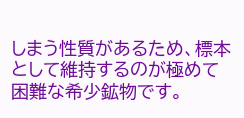しまう性質があるため、標本として維持するのが極めて困難な希少鉱物です。